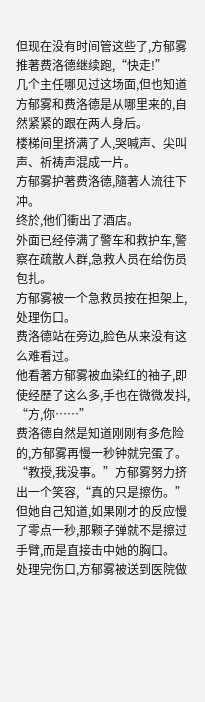但现在没有时间管这些了,方郁雾推著费洛德继续跑,“快走!”
几个主任哪见过这场面,但也知道方郁雾和费洛德是从哪里来的,自然紧紧的跟在两人身后。
楼梯间里挤满了人,哭喊声、尖叫声、祈祷声混成一片。
方郁雾护著费洛德,隨著人流往下冲。
终於,他们衝出了酒店。
外面已经停满了警车和救护车,警察在疏散人群,急救人员在给伤员包扎。
方郁雾被一个急救员按在担架上,处理伤口。
费洛德站在旁边,脸色从来没有这么难看过。
他看著方郁雾被血染红的袖子,即使经歷了这么多,手也在微微发抖,
“方,你……”
费洛德自然是知道刚刚有多危险的,方郁雾再慢一秒钟就完蛋了。
“教授,我没事。”方郁雾努力挤出一个笑容,“真的只是擦伤。”
但她自己知道,如果刚才的反应慢了零点一秒,那颗子弹就不是擦过手臂,而是直接击中她的胸口。
处理完伤口,方郁雾被送到医院做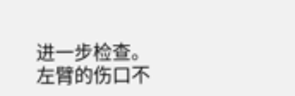进一步检查。
左臂的伤口不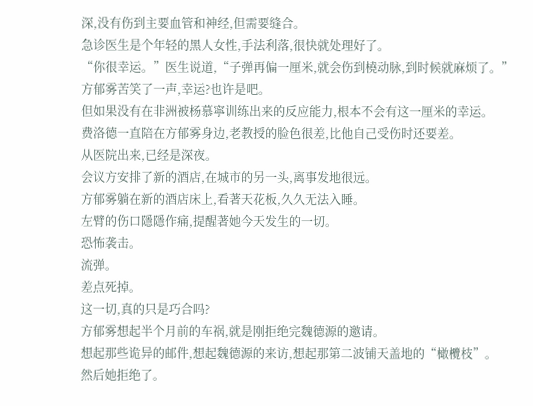深,没有伤到主要血管和神经,但需要缝合。
急诊医生是个年轻的黑人女性,手法利落,很快就处理好了。
“你很幸运。”医生说道,“子弹再偏一厘米,就会伤到橈动脉,到时候就麻烦了。”
方郁雾苦笑了一声,幸运?也许是吧。
但如果没有在非洲被杨慕寧训练出来的反应能力,根本不会有这一厘米的幸运。
费洛德一直陪在方郁雾身边,老教授的脸色很差,比他自己受伤时还要差。
从医院出来,已经是深夜。
会议方安排了新的酒店,在城市的另一头,离事发地很远。
方郁雾躺在新的酒店床上,看著天花板,久久无法入睡。
左臂的伤口隱隱作痛,提醒著她今天发生的一切。
恐怖袭击。
流弹。
差点死掉。
这一切,真的只是巧合吗?
方郁雾想起半个月前的车祸,就是刚拒绝完魏德源的邀请。
想起那些诡异的邮件,想起魏德源的来访,想起那第二波铺天盖地的“橄欖枝”。
然后她拒绝了。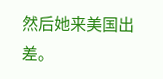然后她来美国出差。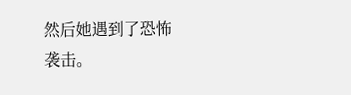然后她遇到了恐怖袭击。